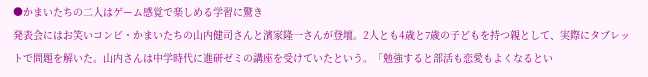●かまいたちの二人はゲーム感覚で楽しめる学習に驚き
発表会にはお笑いコンビ・かまいたちの山内健司さんと濱家隆一さんが登壇。2人とも4歳と7歳の子どもを持つ親として、実際にタブレットで問題を解いた。山内さんは中学時代に進研ゼミの講座を受けていたという。「勉強すると部活も恋愛もよくなるとい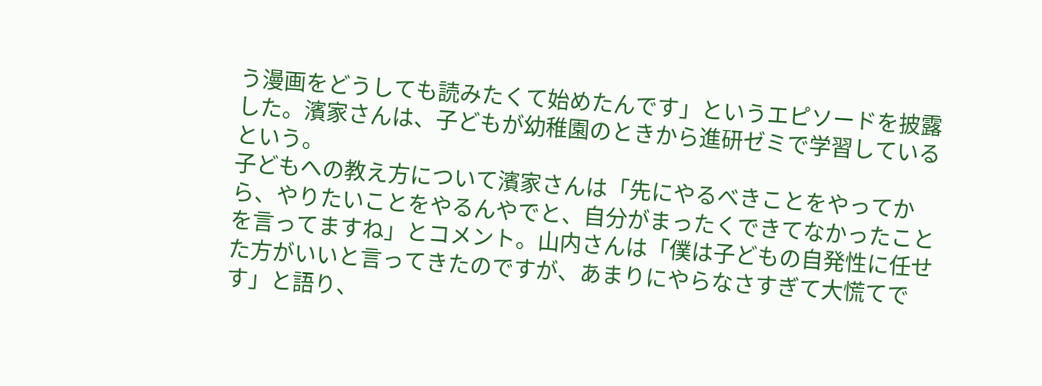う漫画をどうしても読みたくて始めたんです」というエピソードを披露した。濱家さんは、子どもが幼稚園のときから進研ゼミで学習しているという。
子どもへの教え方について濱家さんは「先にやるべきことをやってから、やりたいことをやるんやでと、自分がまったくできてなかったことを言ってますね」とコメント。山内さんは「僕は子どもの自発性に任せた方がいいと言ってきたのですが、あまりにやらなさすぎて大慌てです」と語り、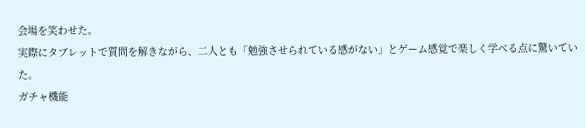会場を笑わせた。
実際にタブレットで質問を解きながら、二人とも「勉強させられている感がない」とゲーム感覚で楽しく学べる点に驚いていた。
ガチャ機能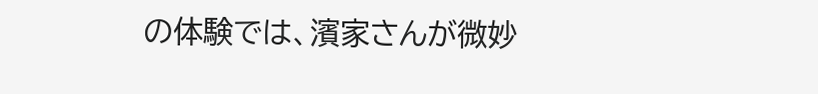の体験では、濱家さんが微妙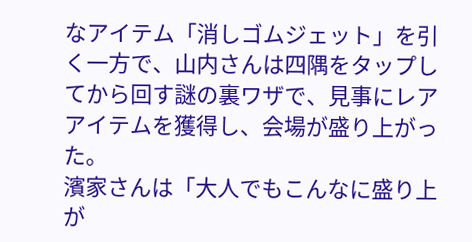なアイテム「消しゴムジェット」を引く一方で、山内さんは四隅をタップしてから回す謎の裏ワザで、見事にレアアイテムを獲得し、会場が盛り上がった。
濱家さんは「大人でもこんなに盛り上が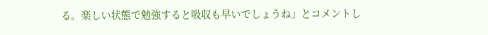る。楽しい状態で勉強すると吸収も早いでしょうね」とコメントし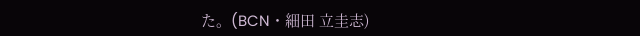た。(BCN・細田 立圭志)